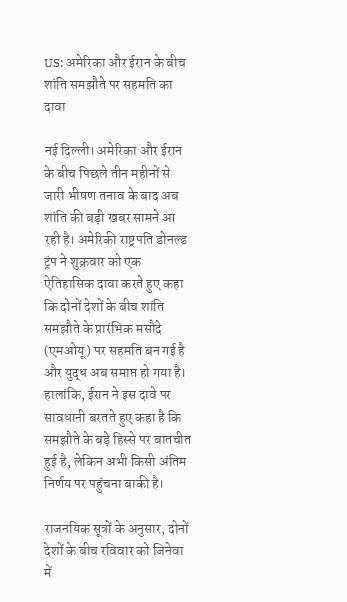US: अमेरिका और ईरान के बीच शांति समझौते पर सहमति का दावा

नई दिल्ली। अमेरिका और ईरान के बीच पिछले तीन महीनों से जारी भीषण तनाव के बाद अब शांति की बड़ी खबर सामने आ रही है। अमेरिकी राष्ट्रपति डोनल्ड ट्रंप ने शुक्रवार को एक ऐतिहासिक दावा करते हुए कहा कि दोनों देशों के बीच शांति समझौते के प्रारंभिक मसौदे (एमओयू) पर सहमति बन गई है और युद्ध अब समाप्त हो गया है। हालांकि, ईरान ने इस दावे पर सावधानी बरतते हुए कहा है कि समझौते के बड़े हिस्से पर बातचीत हुई है, लेकिन अभी किसी अंतिम निर्णय पर पहुंचना बाकी है।

राजनयिक सूत्रों के अनुसार, दोनों देशों के बीच रविवार को जिनेवा में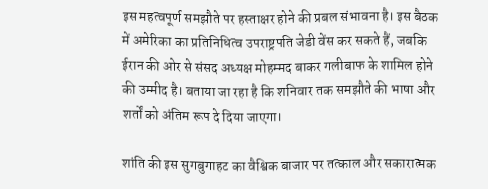इस महत्वपूर्ण समझौते पर हस्ताक्षर होने की प्रबल संभावना है। इस बैठक में अमेरिका का प्रतिनिधित्व उपराष्ट्रपति जेडी वेंस कर सकते हैं, जबकि ईरान की ओर से संसद अध्यक्ष मोहम्मद बाकर गलीबाफ के शामिल होने की उम्मीद है। बताया जा रहा है कि शनिवार तक समझौते की भाषा और शर्तों को अंतिम रूप दे दिया जाएगा।

शांति की इस सुगबुगाहट का वैश्विक बाजार पर तत्काल और सकारात्मक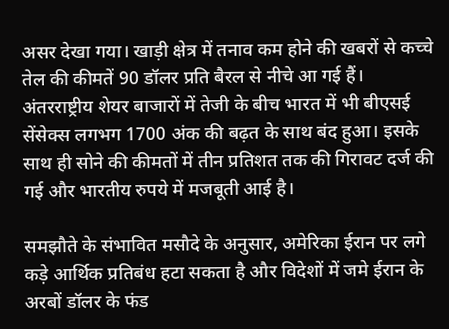असर देखा गया। खाड़ी क्षेत्र में तनाव कम होने की खबरों से कच्चे तेल की कीमतें 90 डॉलर प्रति बैरल से नीचे आ गई हैं। अंतरराष्ट्रीय शेयर बाजारों में तेजी के बीच भारत में भी बीएसई सेंसेक्स लगभग 1700 अंक की बढ़त के साथ बंद हुआ। इसके साथ ही सोने की कीमतों में तीन प्रतिशत तक की गिरावट दर्ज की गई और भारतीय रुपये में मजबूती आई है।

समझौते के संभावित मसौदे के अनुसार, अमेरिका ईरान पर लगे कड़े आर्थिक प्रतिबंध हटा सकता है और विदेशों में जमे ईरान के अरबों डॉलर के फंड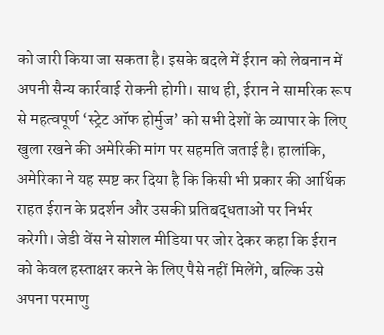को जारी किया जा सकता है। इसके बदले में ईरान को लेबनान में अपनी सैन्य कार्रवाई रोकनी होगी। साथ ही, ईरान ने सामरिक रूप से महत्वपूर्ण ‘स्ट्रेट ऑफ होर्मुज’ को सभी देशों के व्यापार के लिए खुला रखने की अमेरिकी मांग पर सहमति जताई है। हालांकि, अमेरिका ने यह स्पष्ट कर दिया है कि किसी भी प्रकार की आर्थिक राहत ईरान के प्रदर्शन और उसकी प्रतिबद्धताओं पर निर्भर करेगी। जेडी वेंस ने सोशल मीडिया पर जोर देकर कहा कि ईरान को केवल हस्ताक्षर करने के लिए पैसे नहीं मिलेंगे, बल्कि उसे अपना परमाणु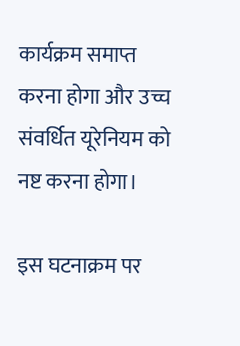कार्यक्रम समाप्त करना होगा और उच्च संवर्धित यूरेनियम को नष्ट करना होगा।

इस घटनाक्रम पर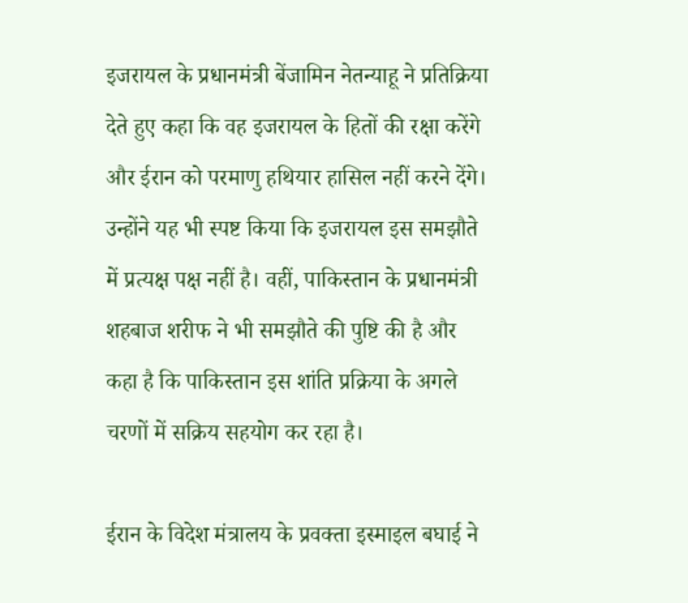इजरायल के प्रधानमंत्री बेंजामिन नेतन्याहू ने प्रतिक्रिया देते हुए कहा कि वह इजरायल के हितों की रक्षा करेंगे और ईरान को परमाणु हथियार हासिल नहीं करने देंगे। उन्होंने यह भी स्पष्ट किया कि इजरायल इस समझौते में प्रत्यक्ष पक्ष नहीं है। वहीं, पाकिस्तान के प्रधानमंत्री शहबाज शरीफ ने भी समझौते की पुष्टि की है और कहा है कि पाकिस्तान इस शांति प्रक्रिया के अगले चरणों में सक्रिय सहयोग कर रहा है।

ईरान के विदेश मंत्रालय के प्रवक्ता इस्माइल बघाई ने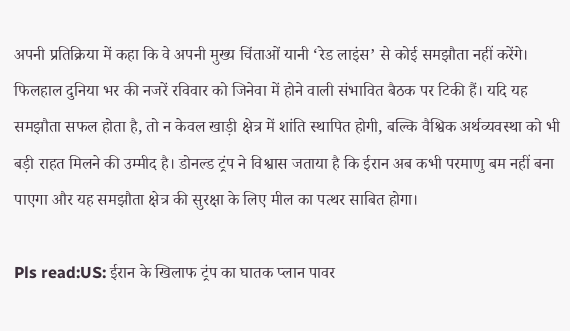अपनी प्रतिक्रिया में कहा कि वे अपनी मुख्य चिंताओं यानी ‘रेड लाइंस’ से कोई समझौता नहीं करेंगे। फिलहाल दुनिया भर की नजरें रविवार को जिनेवा में होने वाली संभावित बैठक पर टिकी हैं। यदि यह समझौता सफल होता है, तो न केवल खाड़ी क्षेत्र में शांति स्थापित होगी, बल्कि वैश्विक अर्थव्यवस्था को भी बड़ी राहत मिलने की उम्मीद है। डोनल्ड ट्रंप ने विश्वास जताया है कि ईरान अब कभी परमाणु बम नहीं बना पाएगा और यह समझौता क्षेत्र की सुरक्षा के लिए मील का पत्थर साबित होगा।

Pls read:US: ईरान के खिलाफ ट्रंप का घातक प्लान पावर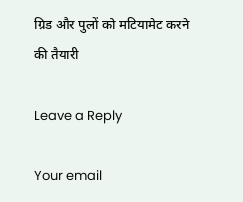ग्रिड और पुलों को मटियामेट करने की तैयारी

Leave a Reply

Your email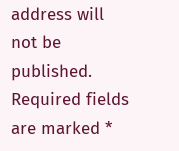address will not be published. Required fields are marked *